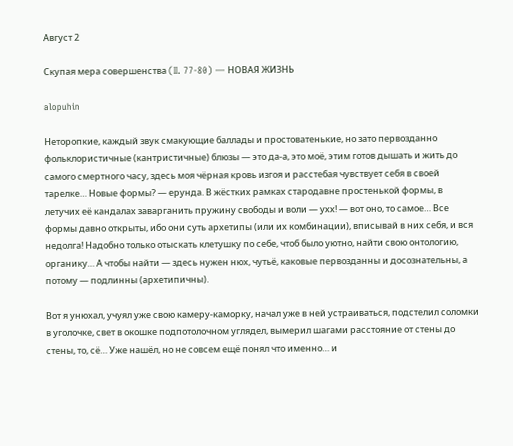Август 2

Скупая мера совершенства (II. 77-80) — НОВАЯ ЖИЗНЬ

alopuhin

Неторопкие, каждый звук смакующие баллады и простоватенькие, но зато первозданно фольклористичные (кантристичные) блюзы — это да-а, это моё, этим готов дышать и жить до самого смертного часу, здесь моя чёрная кровь изгоя и расстебая чувствует себя в своей тарелке… Новые формы? — ерунда. В жёстких рамках стародавне простенькой формы, в летучих её кандалах заварганить пружину свободы и воли — ухх! — вот оно, то самое… Все формы давно открыты, ибо они суть архетипы (или их комбинации), вписывай в них себя, и вся недолга! Надобно только отыскать клетушку по себе, чтоб было уютно, найти свою онтологию, органику… А чтобы найти — здесь нужен нюх, чутьё, каковые первозданны и досознательны, а потому — подлинны (архетипичны).

Вот я унюхал, учуял уже свою камеру-каморку, начал уже в ней устраиваться, подстелил соломки в уголочке, свет в окошке подпотолочном углядел, вымерил шагами расстояние от стены до стены, то, сё… Уже нашёл, но не совсем ещё понял что именно… и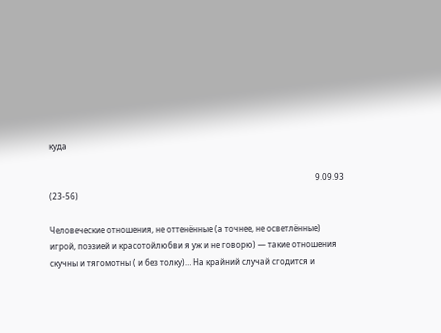куда

                                                                                                                                     9.09.93 (23-56)

Человеческие отношения, не оттенённые (а точнее, не осветлённые) игрой, поэзией и красотойлюбви я уж и не говорю) — такие отношения скучны и тягомотны ( и без толку)… На крайний случай сгодится и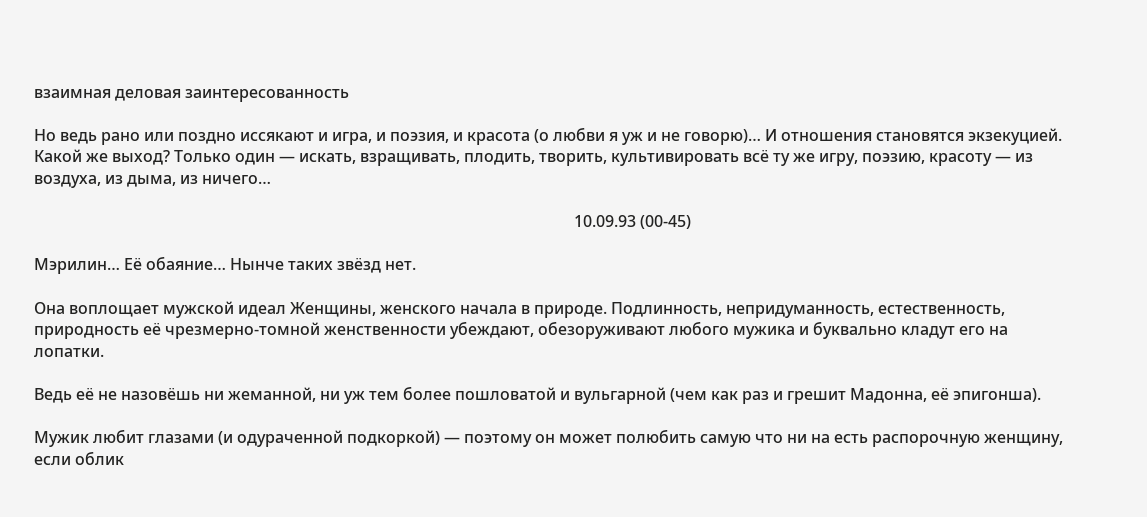взаимная деловая заинтересованность

Но ведь рано или поздно иссякают и игра, и поэзия, и красота (о любви я уж и не говорю)… И отношения становятся экзекуцией. Какой же выход? Только один — искать, взращивать, плодить, творить, культивировать всё ту же игру, поэзию, красоту — из воздуха, из дыма, из ничего…

                                                                                                                                       10.09.93 (00-45)

Мэрилин… Её обаяние… Нынче таких звёзд нет.

Она воплощает мужской идеал Женщины, женского начала в природе. Подлинность, непридуманность, естественность, природность её чрезмерно-томной женственности убеждают, обезоруживают любого мужика и буквально кладут его на лопатки.

Ведь её не назовёшь ни жеманной, ни уж тем более пошловатой и вульгарной (чем как раз и грешит Мадонна, её эпигонша).

Мужик любит глазами (и одураченной подкоркой) — поэтому он может полюбить самую что ни на есть распорочную женщину, если облик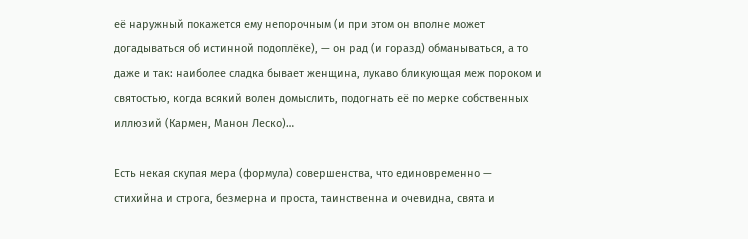её наружный покажется ему непорочным (и при этом он вполне может догадываться об истинной подоплёке), — он рад (и горазд) обманываться, а то даже и так: наиболее сладка бывает женщина, лукаво бликующая меж пороком и святостью, когда всякий волен домыслить, подогнать её по мерке собственных иллюзий (Кармен, Манон Леско)…

Есть некая скупая мера (формула) совершенства, что единовременно — стихийна и строга, безмерна и проста, таинственна и очевидна, свята и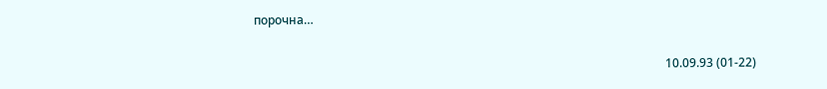порочна…

                                                                                                                                         10.09.93 (01-22)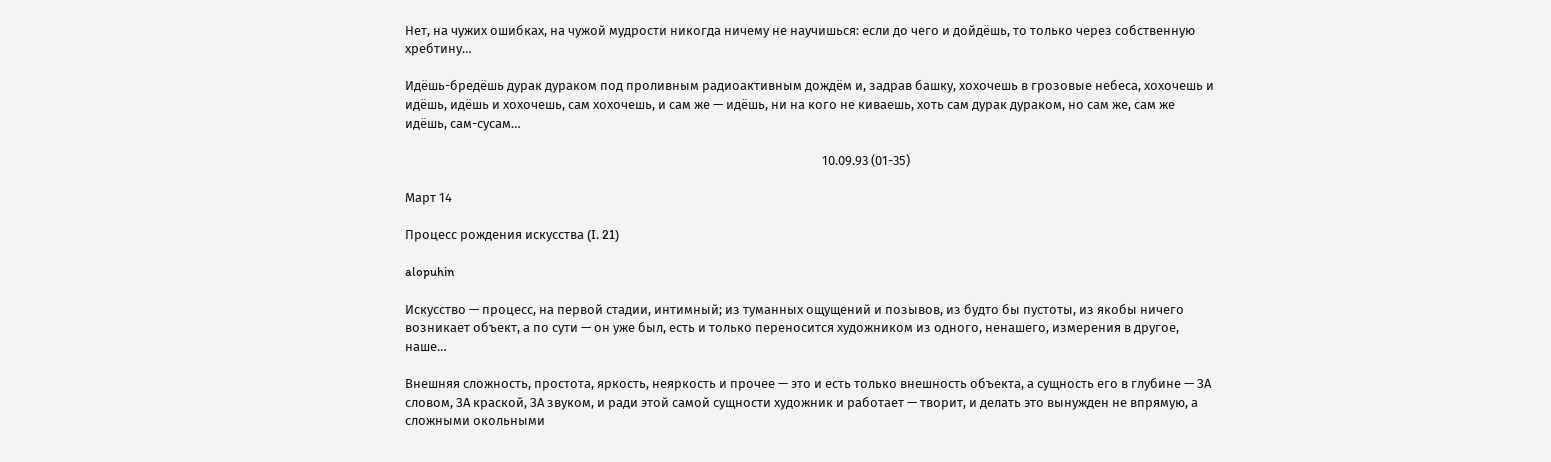Нет, на чужих ошибках, на чужой мудрости никогда ничему не научишься: если до чего и дойдёшь, то только через собственную хребтину…

Идёшь-бредёшь дурак дураком под проливным радиоактивным дождём и, задрав башку, хохочешь в грозовые небеса, хохочешь и идёшь, идёшь и хохочешь, сам хохочешь, и сам же — идёшь, ни на кого не киваешь, хоть сам дурак дураком, но сам же, сам же идёшь, сам-сусам…

                                                                                                                                           10.09.93 (01-35)

Март 14

Процесс рождения искусства (I. 21)

alopuhin

Искусство — процесс, на первой стадии, интимный; из туманных ощущений и позывов, из будто бы пустоты, из якобы ничего возникает объект, а по сути — он уже был, есть и только переносится художником из одного, ненашего, измерения в другое, наше…

Внешняя сложность, простота, яркость, неяркость и прочее — это и есть только внешность объекта, а сущность его в глубине — ЗА словом, ЗА краской, ЗА звуком, и ради этой самой сущности художник и работает — творит, и делать это вынужден не впрямую, а сложными окольными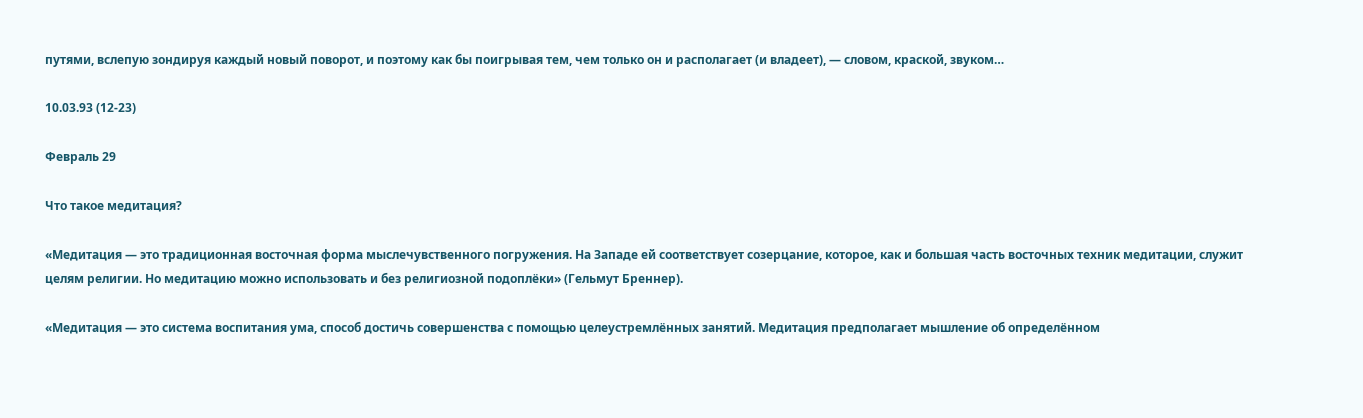путями, вслепую зондируя каждый новый поворот, и поэтому как бы поигрывая тем, чем только он и располагает (и владеет), — словом, краской, звуком…

10.03.93 (12-23)

Февраль 29

Что такое медитация?

«Медитация — это традиционная восточная форма мыслечувственного погружения. На Западе ей соответствует созерцание, которое, как и большая часть восточных техник медитации, служит целям религии. Но медитацию можно использовать и без религиозной подоплёки» (Гельмут Бреннер).

«Медитация — это система воспитания ума, способ достичь совершенства с помощью целеустремлённых занятий. Медитация предполагает мышление об определённом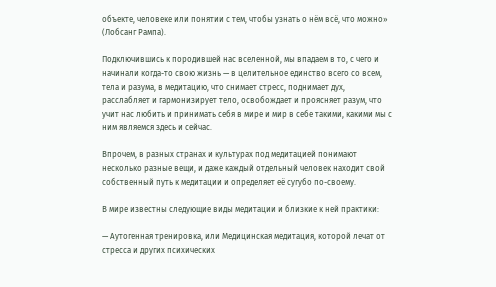объекте, человеке или понятии с тем, чтобы узнать о нём всё, что можно» (Лобсанг Рампа).

Подключившись к породившей нас вселенной, мы впадаем в то, с чего и начинали когда-то свою жизнь — в целительное единство всего со всем, тела и разума, в медитацию, что снимает стресс, поднимает дух, расслабляет и гармонизирует тело, освобождает и проясняет разум, что учит нас любить и принимать себя в мире и мир в себе такими, какими мы с ним являемся здесь и сейчас.

Впрочем, в разных странах и культурах под медитацией понимают несколько разные вещи, и даже каждый отдельный человек находит свой собственный путь к медитации и определяет её сугубо по-своему.

В мире известны следующие виды медитации и близкие к ней практики:

— Аутогенная тренировка, или Медицинская медитация, которой лечат от стресса и других психических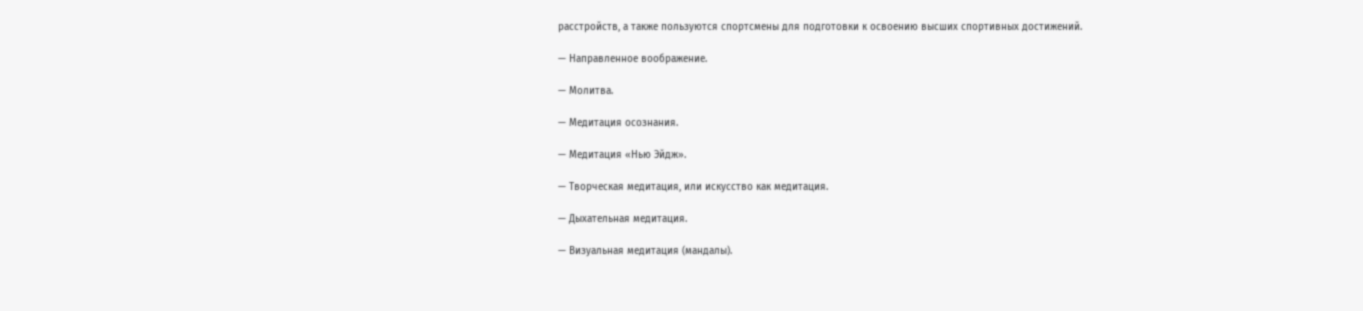расстройств, а также пользуются спортсмены для подготовки к освоению высших спортивных достижений.

— Направленное воображение.

— Молитва.

— Медитация осознания.

— Медитация «Нью Эйдж».

— Творческая медитация, или искусство как медитация.

— Дыхательная медитация.

— Визуальная медитация (мандалы).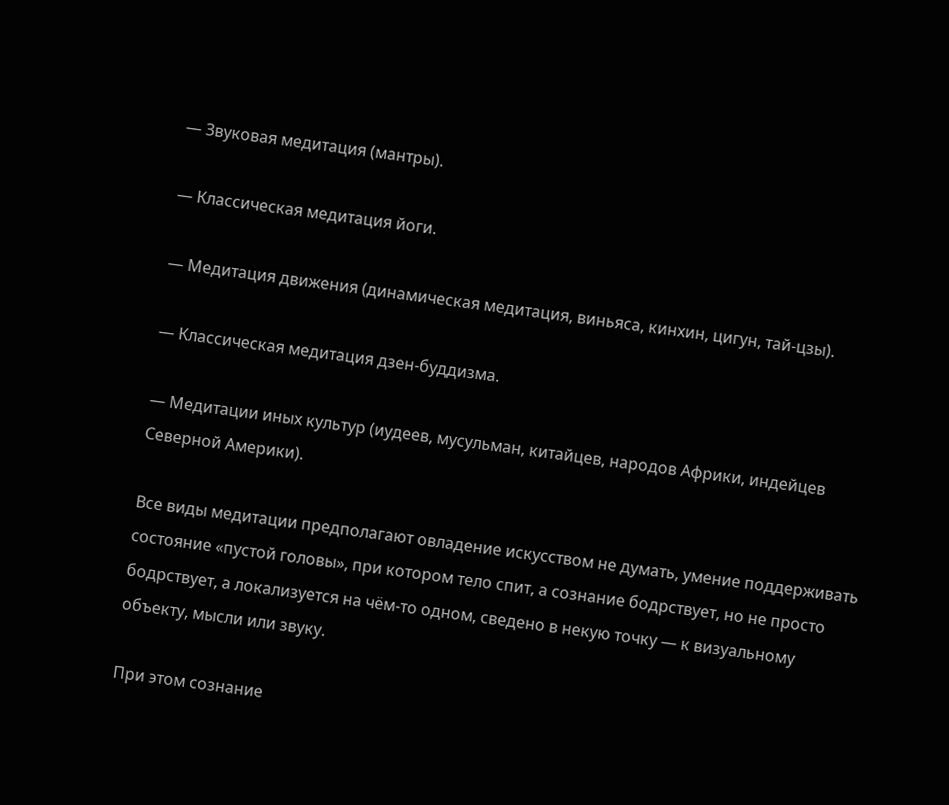— Звуковая медитация (мантры).

— Классическая медитация йоги.

— Медитация движения (динамическая медитация, виньяса, кинхин, цигун, тай-цзы).

— Классическая медитация дзен-буддизма.

— Медитации иных культур (иудеев, мусульман, китайцев, народов Африки, индейцев Северной Америки).

Все виды медитации предполагают овладение искусством не думать, умение поддерживать состояние «пустой головы», при котором тело спит, а сознание бодрствует, но не просто бодрствует, а локализуется на чём-то одном, сведено в некую точку — к визуальному объекту, мысли или звуку.

При этом сознание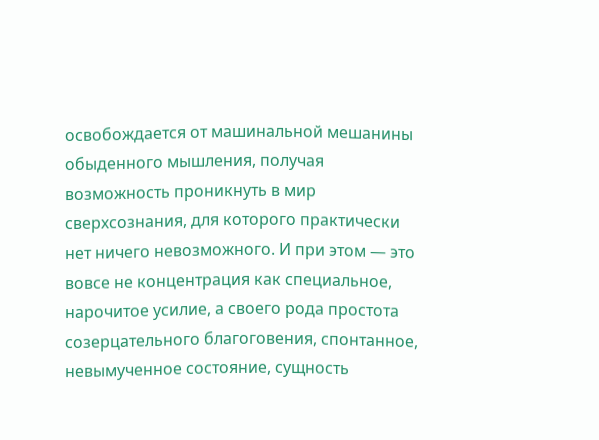освобождается от машинальной мешанины обыденного мышления, получая возможность проникнуть в мир сверхсознания, для которого практически нет ничего невозможного. И при этом — это вовсе не концентрация как специальное, нарочитое усилие, а своего рода простота созерцательного благоговения, спонтанное, невымученное состояние, сущность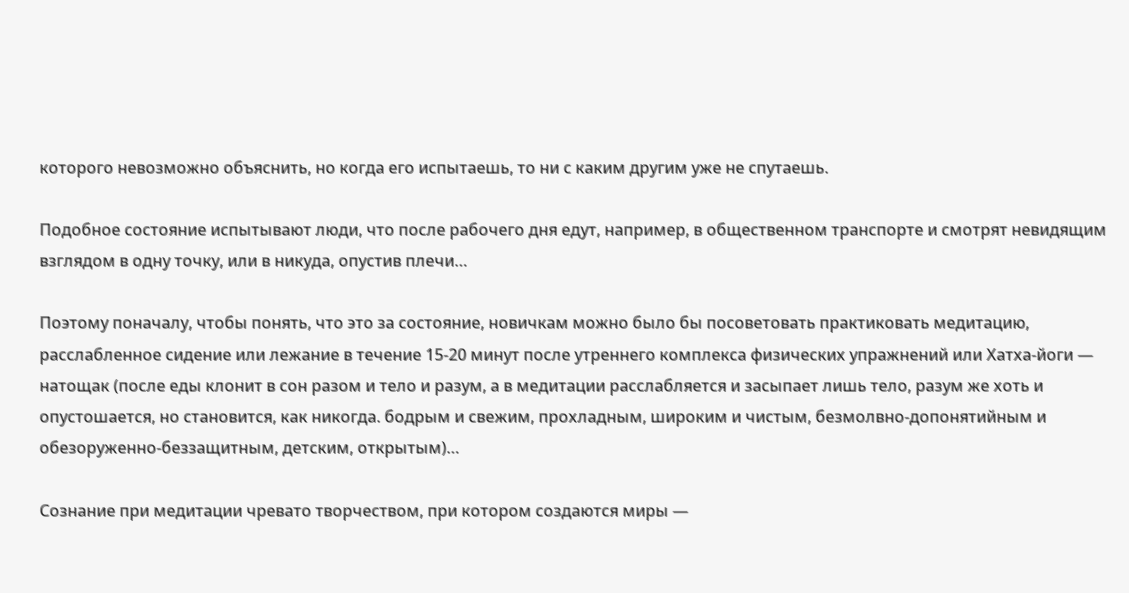которого невозможно объяснить, но когда его испытаешь, то ни с каким другим уже не спутаешь.

Подобное состояние испытывают люди, что после рабочего дня едут, например, в общественном транспорте и смотрят невидящим взглядом в одну точку, или в никуда, опустив плечи…

Поэтому поначалу, чтобы понять, что это за состояние, новичкам можно было бы посоветовать практиковать медитацию, расслабленное сидение или лежание в течение 15-20 минут после утреннего комплекса физических упражнений или Хатха-йоги — натощак (после еды клонит в сон разом и тело и разум, а в медитации расслабляется и засыпает лишь тело, разум же хоть и опустошается, но становится, как никогда. бодрым и свежим, прохладным, широким и чистым, безмолвно-допонятийным и обезоруженно-беззащитным, детским, открытым)…

Сознание при медитации чревато творчеством, при котором создаются миры —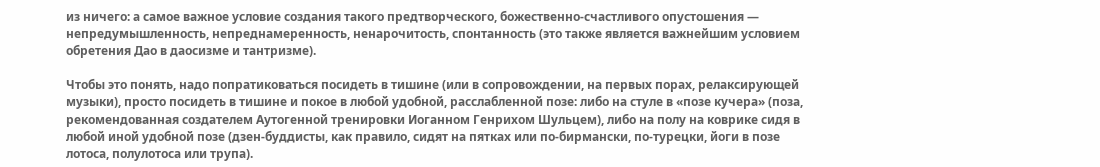из ничего: а самое важное условие создания такого предтворческого, божественно-счастливого опустошения — непредумышленность, непреднамеренность, ненарочитость, спонтанность (это также является важнейшим условием обретения Дао в даосизме и тантризме).

Чтобы это понять, надо попратиковаться посидеть в тишине (или в сопровождении, на первых порах, релаксирующей музыки), просто посидеть в тишине и покое в любой удобной, расслабленной позе: либо на стуле в «позе кучера» (поза, рекомендованная создателем Аутогенной тренировки Иоганном Генрихом Шульцем), либо на полу на коврике сидя в любой иной удобной позе (дзен-буддисты, как правило, сидят на пятках или по-бирмански, по-турецки, йоги в позе лотоса, полулотоса или трупа).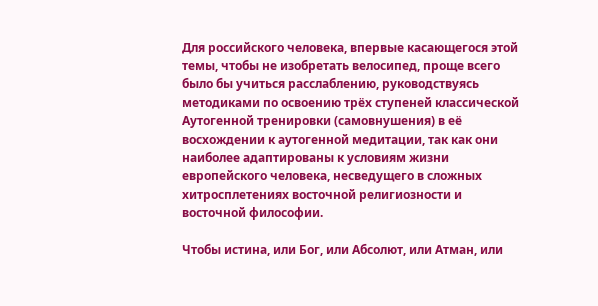Для российского человека, впервые касающегося этой темы, чтобы не изобретать велосипед, проще всего было бы учиться расслаблению, руководствуясь методиками по освоению трёх ступеней классической Аутогенной тренировки (самовнушения) в её восхождении к аутогенной медитации, так как они наиболее адаптированы к условиям жизни европейского человека, несведущего в сложных хитросплетениях восточной религиозности и восточной философии.

Чтобы истина, или Бог, или Абсолют, или Атман, или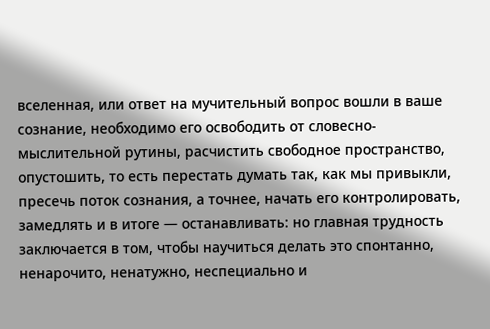вселенная, или ответ на мучительный вопрос вошли в ваше сознание, необходимо его освободить от словесно-мыслительной рутины, расчистить свободное пространство, опустошить, то есть перестать думать так, как мы привыкли, пресечь поток сознания, а точнее, начать его контролировать, замедлять и в итоге — останавливать: но главная трудность заключается в том, чтобы научиться делать это спонтанно, ненарочито, ненатужно, неспециально и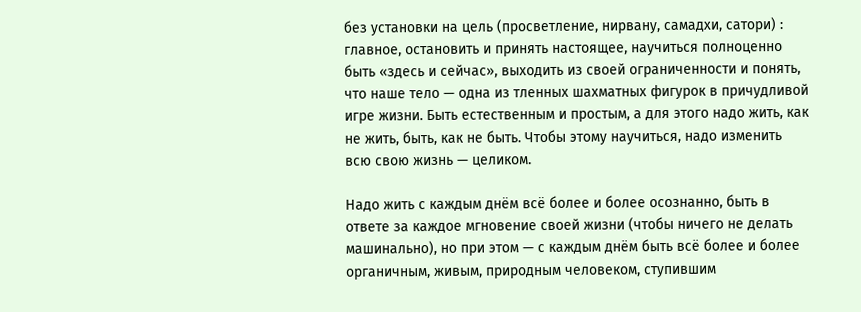без установки на цель (просветление, нирвану, самадхи, сатори) : главное, остановить и принять настоящее, научиться полноценно быть «здесь и сейчас», выходить из своей ограниченности и понять, что наше тело — одна из тленных шахматных фигурок в причудливой игре жизни. Быть естественным и простым, а для этого надо жить, как не жить, быть, как не быть. Чтобы этому научиться, надо изменить всю свою жизнь — целиком.

Надо жить с каждым днём всё более и более осознанно, быть в ответе за каждое мгновение своей жизни (чтобы ничего не делать машинально), но при этом — с каждым днём быть всё более и более органичным, живым, природным человеком, ступившим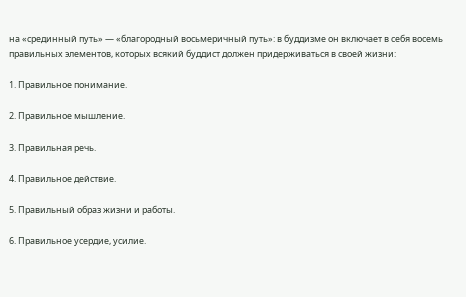на «срединный путь» — «благородный восьмеричный путь»: в буддизме он включает в себя восемь правильных элементов, которых всякий буддист должен придерживаться в своей жизни:

1. Правильное понимание.

2. Правильное мышление.

3. Правильная речь.

4. Правильное действие.

5. Правильный образ жизни и работы.

6. Правильное усердие, усилие.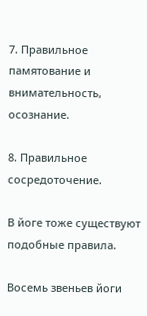7. Правильное памятование и внимательность, осознание.

8. Правильное сосредоточение.

В йоге тоже существуют подобные правила.

Восемь звеньев йоги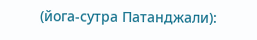(йога-сутра Патанджали):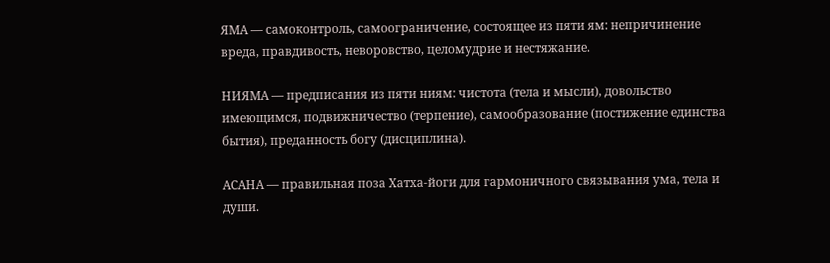ЯМА — самоконтроль, самоограничение, состоящее из пяти ям: непричинение вреда, правдивость, неворовство, целомудрие и нестяжание.

НИЯМА — предписания из пяти ниям: чистота (тела и мысли), довольство имеющимся, подвижничество (терпение), самообразование (постижение единства бытия), преданность богу (дисциплина).

АСАНА — правильная поза Хатха-йоги для гармоничного связывания ума, тела и души.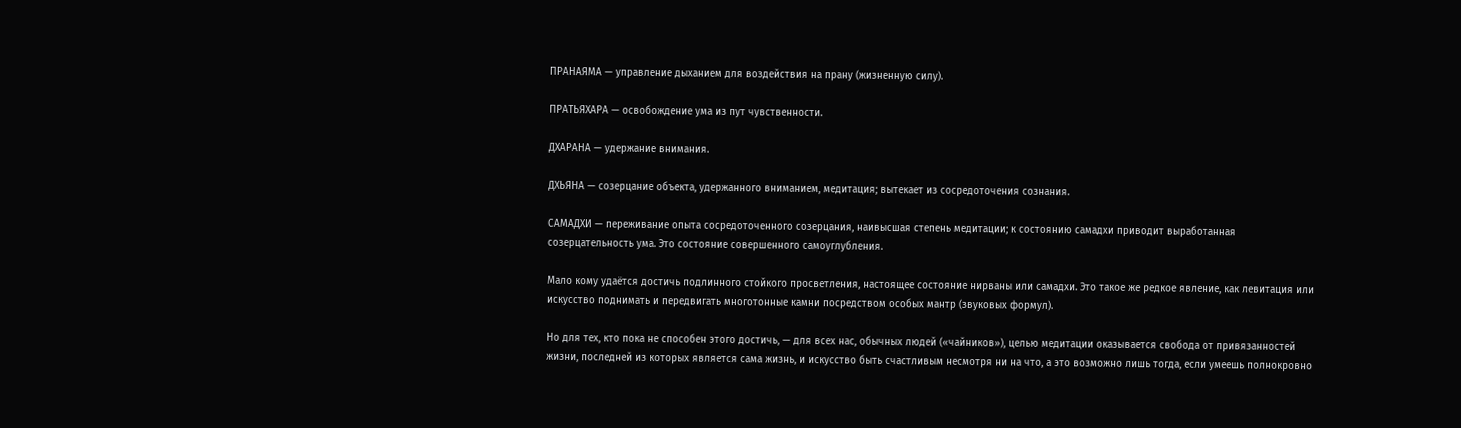ПРАНАЯМА — управление дыханием для воздействия на прану (жизненную силу).

ПРАТЬЯХАРА — освобождение ума из пут чувственности.

ДХАРАНА — удержание внимания.

ДХЬЯНА — созерцание объекта, удержанного вниманием, медитация; вытекает из сосредоточения сознания.

САМАДХИ — переживание опыта сосредоточенного созерцания, наивысшая степень медитации; к состоянию самадхи приводит выработанная созерцательность ума. Это состояние совершенного самоуглубления.

Мало кому удаётся достичь подлинного стойкого просветления, настоящее состояние нирваны или самадхи. Это такое же редкое явление, как левитация или искусство поднимать и передвигать многотонные камни посредством особых мантр (звуковых формул).

Но для тех, кто пока не способен этого достичь, — для всех нас, обычных людей («чайников»), целью медитации оказывается свобода от привязанностей жизни, последней из которых является сама жизнь, и искусство быть счастливым несмотря ни на что, а это возможно лишь тогда, если умеешь полнокровно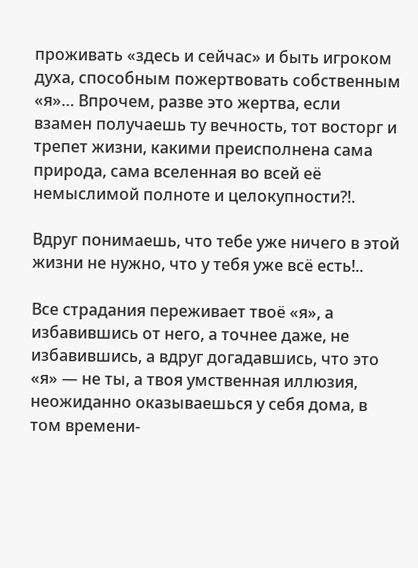проживать «здесь и сейчас» и быть игроком духа, способным пожертвовать собственным «я»… Впрочем, разве это жертва, если взамен получаешь ту вечность, тот восторг и трепет жизни, какими преисполнена сама природа, сама вселенная во всей её немыслимой полноте и целокупности?!.

Вдруг понимаешь, что тебе уже ничего в этой жизни не нужно, что у тебя уже всё есть!..

Все страдания переживает твоё «я», а избавившись от него, а точнее даже, не избавившись, а вдруг догадавшись, что это «я» — не ты, а твоя умственная иллюзия, неожиданно оказываешься у себя дома, в том времени-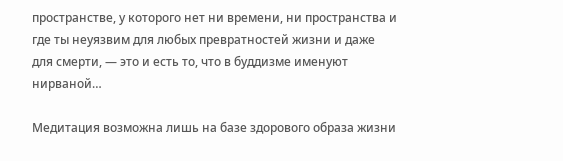пространстве, у которого нет ни времени, ни пространства и где ты неуязвим для любых превратностей жизни и даже для смерти, — это и есть то, что в буддизме именуют нирваной…

Медитация возможна лишь на базе здорового образа жизни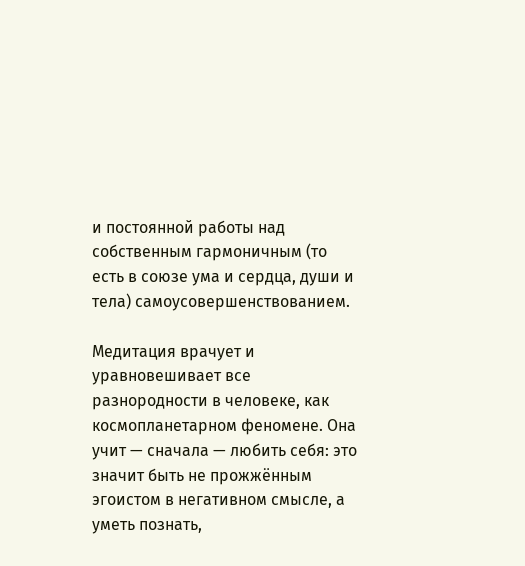и постоянной работы над собственным гармоничным (то есть в союзе ума и сердца, души и тела) самоусовершенствованием.

Медитация врачует и уравновешивает все разнородности в человеке, как космопланетарном феномене. Она учит — сначала — любить себя: это значит быть не прожжённым эгоистом в негативном смысле, а уметь познать,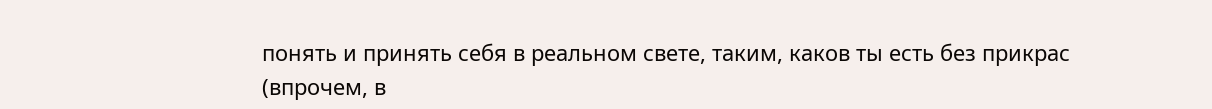понять и принять себя в реальном свете, таким, каков ты есть без прикрас (впрочем, в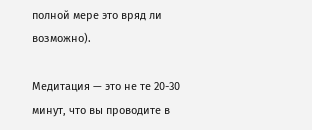полной мере это вряд ли возможно).

Медитация — это не те 20-30 минут, что вы проводите в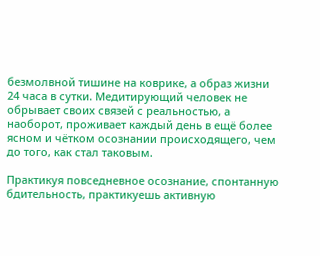безмолвной тишине на коврике, а образ жизни 24 часа в сутки. Медитирующий человек не обрывает своих связей с реальностью, а наоборот, проживает каждый день в ещё более ясном и чётком осознании происходящего, чем до того, как стал таковым.

Практикуя повседневное осознание, спонтанную бдительность, практикуешь активную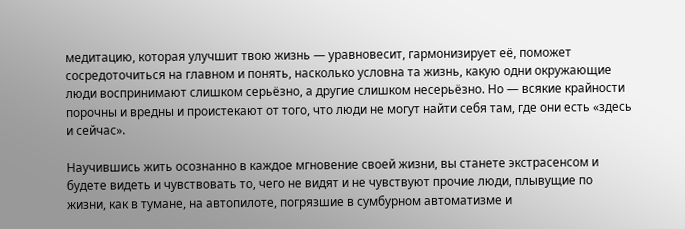медитацию, которая улучшит твою жизнь — уравновесит, гармонизирует её, поможет сосредоточиться на главном и понять, насколько условна та жизнь, какую одни окружающие люди воспринимают слишком серьёзно, а другие слишком несерьёзно. Но — всякие крайности порочны и вредны и проистекают от того, что люди не могут найти себя там, где они есть «здесь и сейчас».

Научившись жить осознанно в каждое мгновение своей жизни, вы станете экстрасенсом и будете видеть и чувствовать то, чего не видят и не чувствуют прочие люди, плывущие по жизни, как в тумане, на автопилоте, погрязшие в сумбурном автоматизме и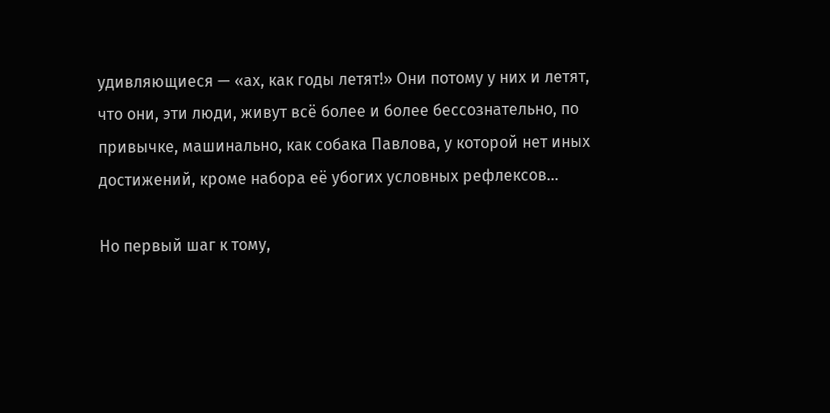удивляющиеся — «ах, как годы летят!» Они потому у них и летят, что они, эти люди, живут всё более и более бессознательно, по привычке, машинально, как собака Павлова, у которой нет иных достижений, кроме набора её убогих условных рефлексов…

Но первый шаг к тому,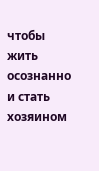чтобы жить осознанно и стать хозяином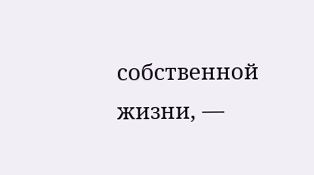собственной жизни, —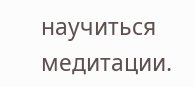научиться медитации.